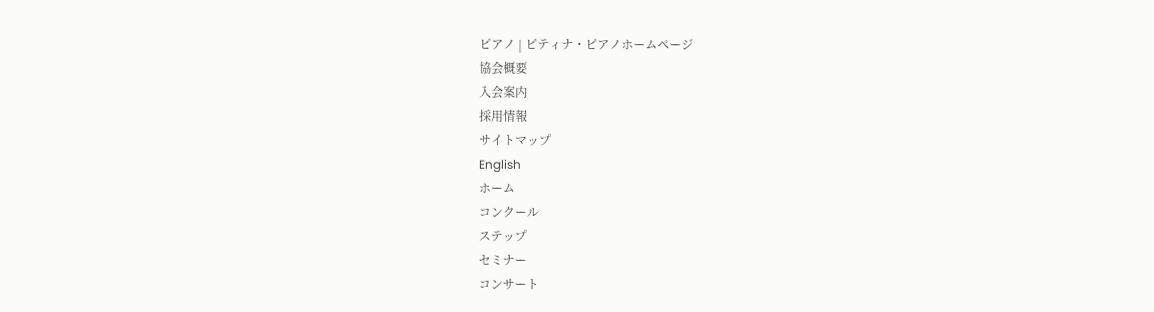ピアノ | ピティナ・ピアノホームページ
協会概要
入会案内
採用情報
サイトマップ
English
ホーム
コンクール
ステップ
セミナー
コンサート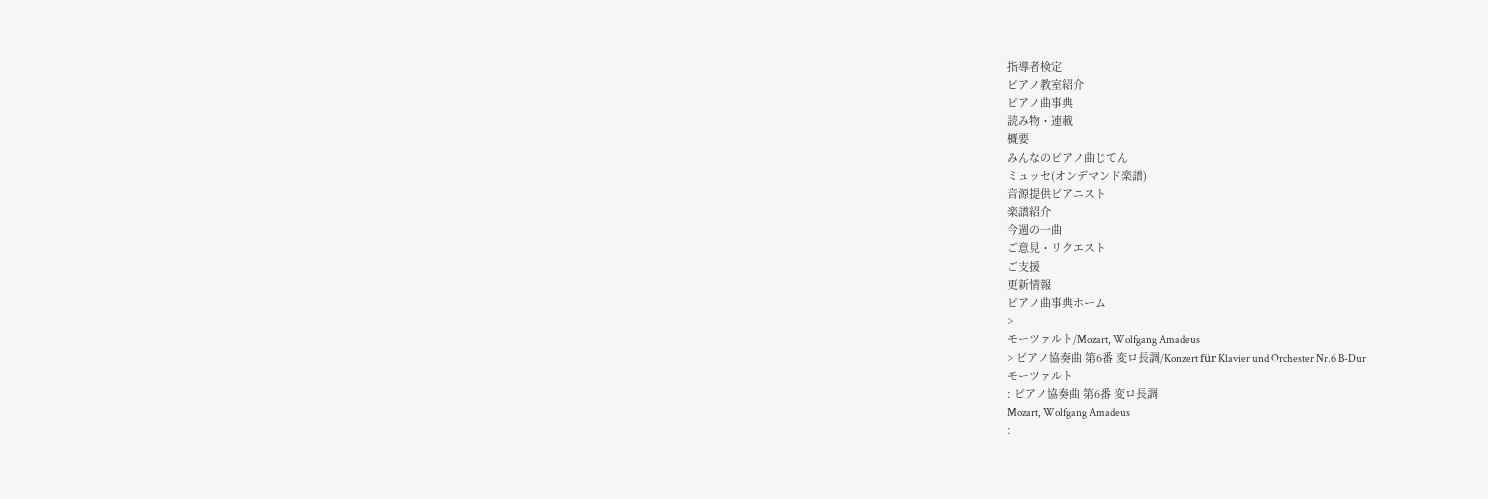指導者検定
ピアノ教室紹介
ピアノ曲事典
読み物・連載
概要
みんなのピアノ曲じてん
ミュッセ(オンデマンド楽譜)
音源提供ピアニスト
楽譜紹介
今週の一曲
ご意見・リクエスト
ご支援
更新情報
ピアノ曲事典ホーム
>
モーツァルト/Mozart, Wolfgang Amadeus
> ピアノ協奏曲 第6番 変ロ長調/Konzert für Klavier und Orchester Nr.6 B-Dur
モーツァルト
: ピアノ協奏曲 第6番 変ロ長調
Mozart, Wolfgang Amadeus
: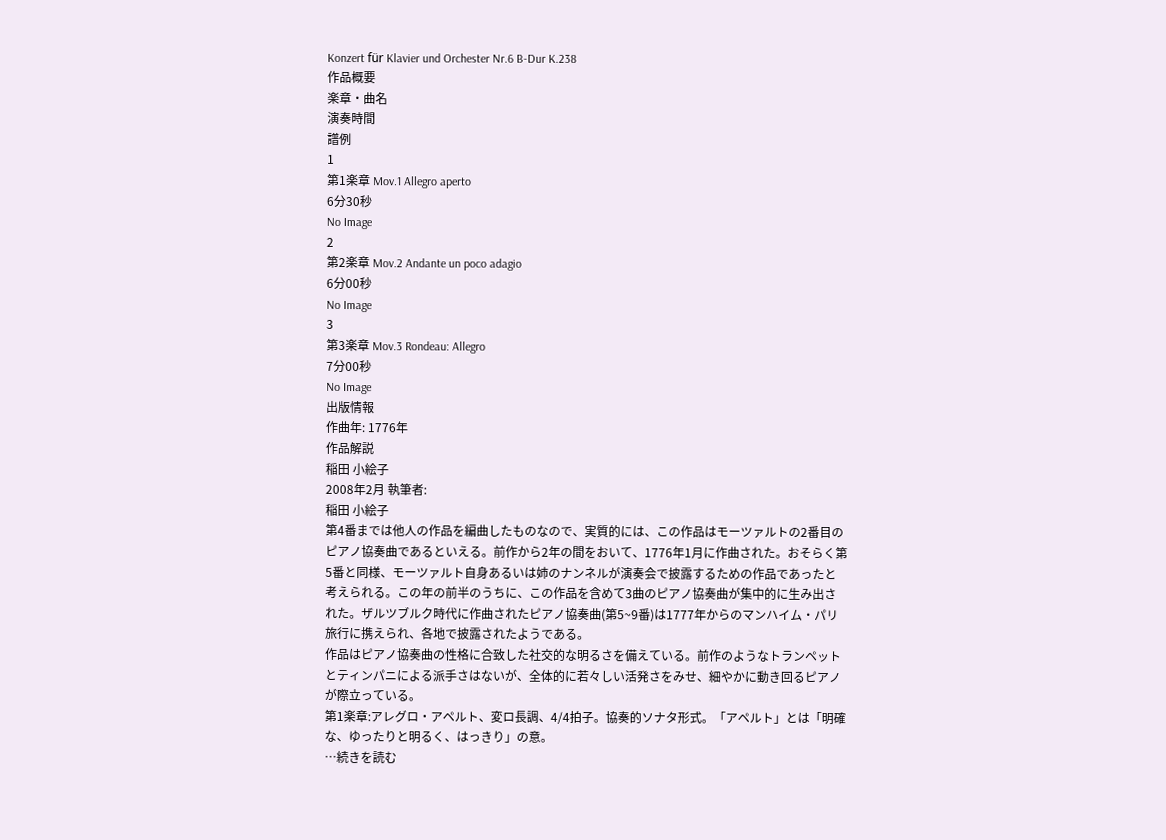Konzert für Klavier und Orchester Nr.6 B-Dur K.238
作品概要
楽章・曲名
演奏時間
譜例
1
第1楽章 Mov.1 Allegro aperto
6分30秒
No Image
2
第2楽章 Mov.2 Andante un poco adagio
6分00秒
No Image
3
第3楽章 Mov.3 Rondeau: Allegro
7分00秒
No Image
出版情報
作曲年: 1776年
作品解説
稲田 小絵子
2008年2月 執筆者:
稲田 小絵子
第4番までは他人の作品を編曲したものなので、実質的には、この作品はモーツァルトの2番目のピアノ協奏曲であるといえる。前作から2年の間をおいて、1776年1月に作曲された。おそらく第5番と同様、モーツァルト自身あるいは姉のナンネルが演奏会で披露するための作品であったと考えられる。この年の前半のうちに、この作品を含めて3曲のピアノ協奏曲が集中的に生み出された。ザルツブルク時代に作曲されたピアノ協奏曲(第5~9番)は1777年からのマンハイム・パリ旅行に携えられ、各地で披露されたようである。
作品はピアノ協奏曲の性格に合致した社交的な明るさを備えている。前作のようなトランペットとティンパニによる派手さはないが、全体的に若々しい活発さをみせ、細やかに動き回るピアノが際立っている。
第1楽章:アレグロ・アペルト、変ロ長調、4/4拍子。協奏的ソナタ形式。「アペルト」とは「明確な、ゆったりと明るく、はっきり」の意。
…続きを読む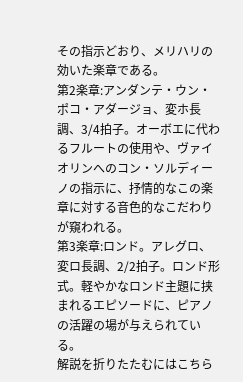その指示どおり、メリハリの効いた楽章である。
第2楽章:アンダンテ・ウン・ポコ・アダージョ、変ホ長調、3/4拍子。オーボエに代わるフルートの使用や、ヴァイオリンへのコン・ソルディーノの指示に、抒情的なこの楽章に対する音色的なこだわりが窺われる。
第3楽章:ロンド。アレグロ、変ロ長調、2/2拍子。ロンド形式。軽やかなロンド主題に挟まれるエピソードに、ピアノの活躍の場が与えられている。
解説を折りたたむにはこちら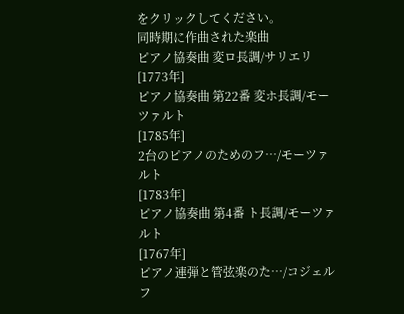をクリックしてください。
同時期に作曲された楽曲
ピアノ協奏曲 変ロ長調/サリエリ
[1773年]
ピアノ協奏曲 第22番 変ホ長調/モーツァルト
[1785年]
2台のピアノのためのフ…/モーツァルト
[1783年]
ピアノ協奏曲 第4番 ト長調/モーツァルト
[1767年]
ピアノ連弾と管弦楽のた…/コジェルフ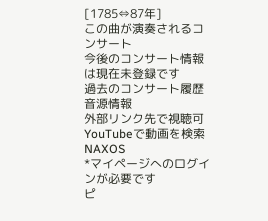[1785⇔87年]
この曲が演奏されるコンサート
今後のコンサート情報は現在未登録です
過去のコンサート履歴
音源情報
外部リンク先で視聴可
YouTubeで動画を検索
NAXOS
*マイページへのログインが必要です
ピ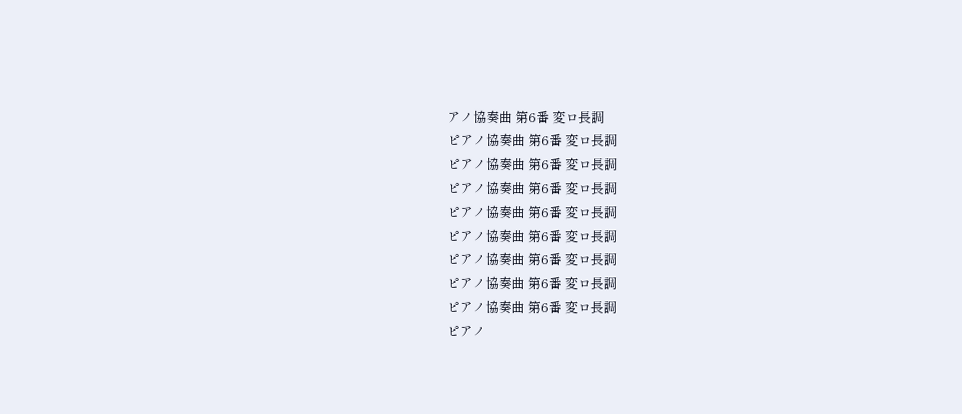アノ協奏曲 第6番 変ロ長調
ピアノ協奏曲 第6番 変ロ長調
ピアノ協奏曲 第6番 変ロ長調
ピアノ協奏曲 第6番 変ロ長調
ピアノ協奏曲 第6番 変ロ長調
ピアノ協奏曲 第6番 変ロ長調
ピアノ協奏曲 第6番 変ロ長調
ピアノ協奏曲 第6番 変ロ長調
ピアノ協奏曲 第6番 変ロ長調
ピアノ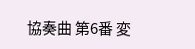協奏曲 第6番 変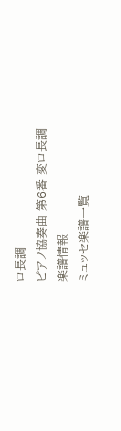ロ長調
ピアノ協奏曲 第6番 変ロ長調
楽譜情報
ミュッセ楽譜一覧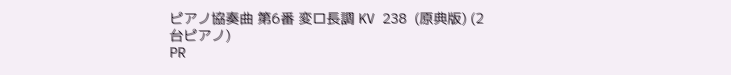ピアノ協奏曲 第6番 変ロ長調 KV 238 (原典版) (2台ピアノ)
PR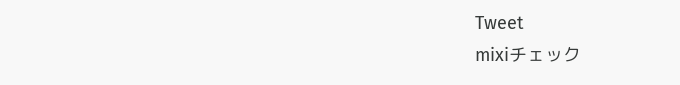Tweet
mixiチェック